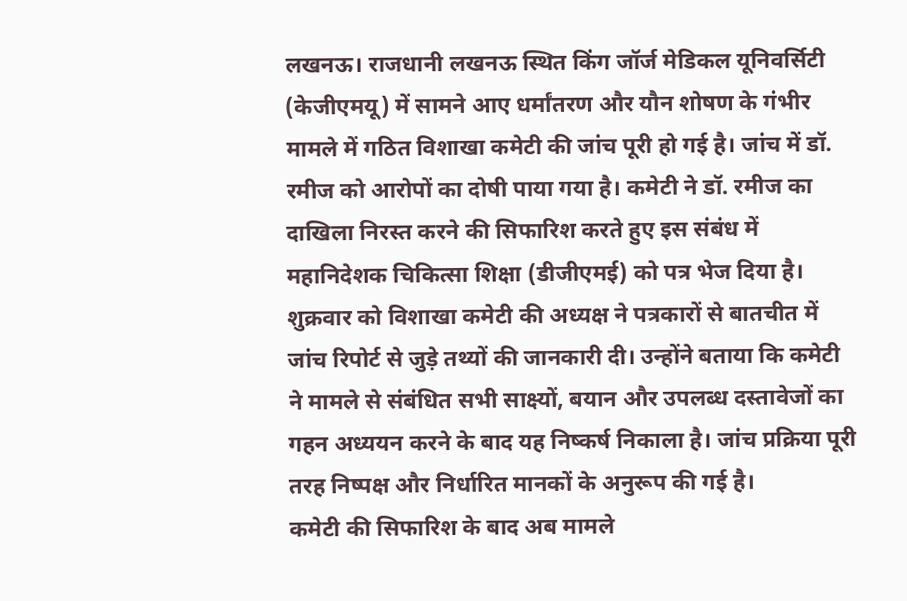लखनऊ। राजधानी लखनऊ स्थित किंग जॉर्ज मेडिकल यूनिवर्सिटी (केजीएमयू) में सामने आए धर्मांतरण और यौन शोषण के गंभीर मामले में गठित विशाखा कमेटी की जांच पूरी हो गई है। जांच में डॉ. रमीज को आरोपों का दोषी पाया गया है। कमेटी ने डॉ. रमीज का दाखिला निरस्त करने की सिफारिश करते हुए इस संबंध में महानिदेशक चिकित्सा शिक्षा (डीजीएमई) को पत्र भेज दिया है।
शुक्रवार को विशाखा कमेटी की अध्यक्ष ने पत्रकारों से बातचीत में जांच रिपोर्ट से जुड़े तथ्यों की जानकारी दी। उन्होंने बताया कि कमेटी ने मामले से संबंधित सभी साक्ष्यों, बयान और उपलब्ध दस्तावेजों का गहन अध्ययन करने के बाद यह निष्कर्ष निकाला है। जांच प्रक्रिया पूरी तरह निष्पक्ष और निर्धारित मानकों के अनुरूप की गई है।
कमेटी की सिफारिश के बाद अब मामले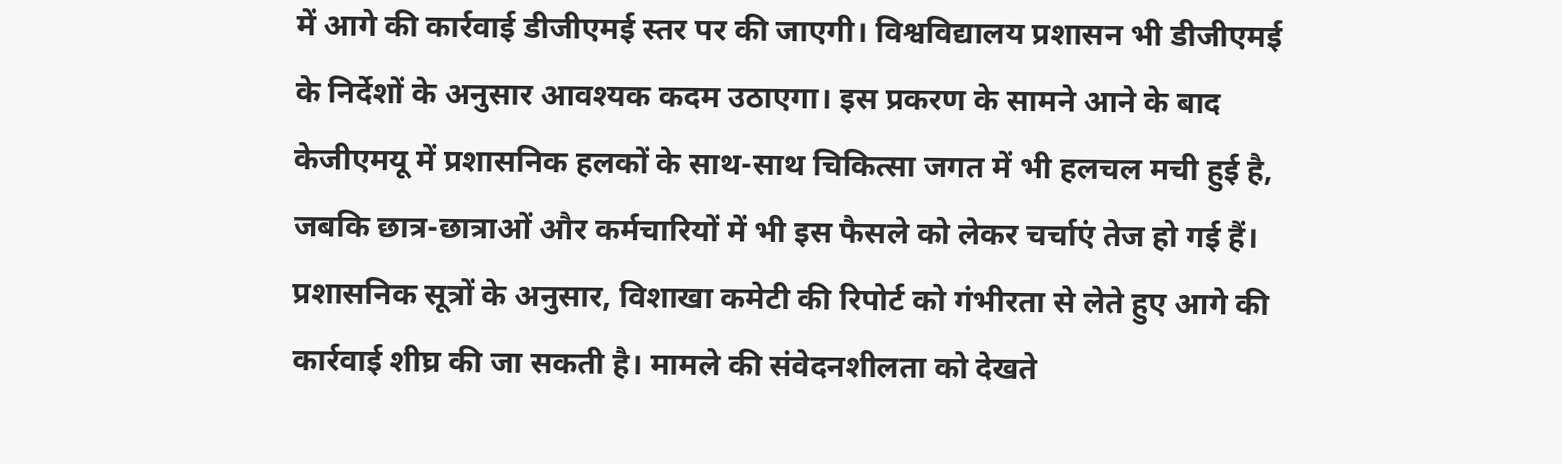में आगे की कार्रवाई डीजीएमई स्तर पर की जाएगी। विश्वविद्यालय प्रशासन भी डीजीएमई के निर्देशों के अनुसार आवश्यक कदम उठाएगा। इस प्रकरण के सामने आने के बाद केजीएमयू में प्रशासनिक हलकों के साथ-साथ चिकित्सा जगत में भी हलचल मची हुई है, जबकि छात्र-छात्राओं और कर्मचारियों में भी इस फैसले को लेकर चर्चाएं तेज हो गई हैं।
प्रशासनिक सूत्रों के अनुसार, विशाखा कमेटी की रिपोर्ट को गंभीरता से लेते हुए आगे की कार्रवाई शीघ्र की जा सकती है। मामले की संवेदनशीलता को देखते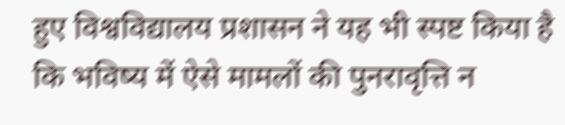हुए विश्वविद्यालय प्रशासन ने यह भी स्पष्ट किया है कि भविष्य में ऐसे मामलों की पुनरावृत्ति न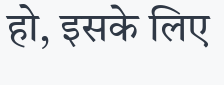हो, इसके लिए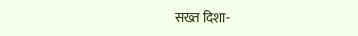सख्त दिशा-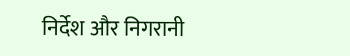निर्देश और निगरानी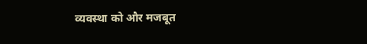व्यवस्था को और मजबूत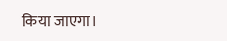किया जाएगा।